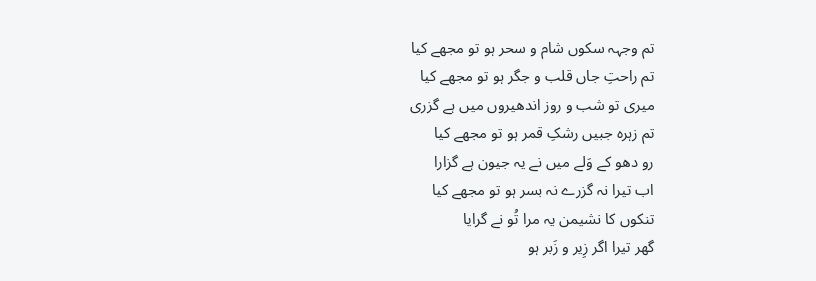تم وجہہ سکوں شام و سحر ہو تو مجھے کیا
تم راحتِ جاں قلب و جگر ہو تو مجھے کیا
میری تو شب و روز اندھیروں میں ہے گزری
تم زہرہ جبیں رشکِ قمر ہو تو مجھے کیا
رو دھو کے وَلے میں نے یہ جیون ہے گزارا
اب تیرا نہ گزرے نہ بسر ہو تو مجھے کیا
تنکوں کا نشیمن یہ مرا تُو نے گرایا
گھر تیرا اگر زِیر و زَبر ہو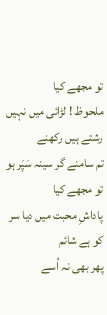تو مجھے کیا
ملحوظ ! لڑائی میں نہیں رشتے ہیں رکھنے
تم سامنے گر سینہ سَپَر ہو تو مجھے کیا
پاداشِ محبت میں دیا سر کو ہے شائم
پھر بھی نہ اُسے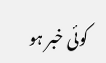کوئی خبر ہو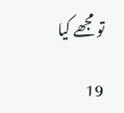تو مجھے کیا

19